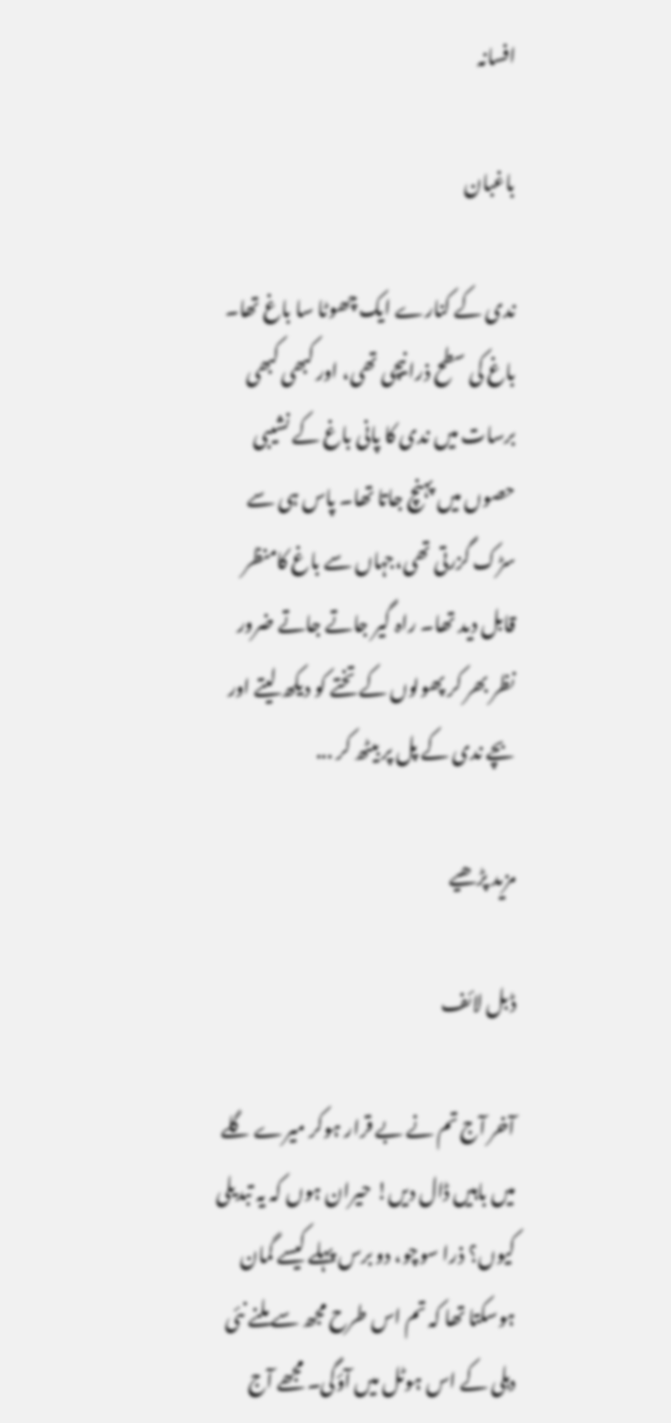افسانہ

باغبان

ندی کے کنارے ایک چھوٹا سا باغ تھا۔ باغ کی سطح ذرا نیچی تھی، اور کبھی کبھی برسات میں ندی کا پانی باغ کے نشیبی حصوں میں پہنچ جاتا تھا۔ پاس ہی سے سڑک گزرتی تھی،جہاں سے باغ کامنظر قابل دید تھا۔ راہ گیر جاتے جاتے ضرور نظر بھر کر پھولوں کے تختے کو دیکھ لیتے اور بچے ندی کے پل پر بیٹھ کر ...

مزید پڑھیے

ڈبل لائف

آخر آج تم نے بے قرار ہوکر میرے گلے میں باہیں ڈال دیں! حیران ہوں کہ یہ تبدیلی کیوں؟ ذرا سوچو، دو برس پہلے کیسے گمان ہوسکتا تھا کہ تم اس طرح مجھ سے ملنے نئی دہلی کے اس ہوٹل میں آؤگی۔ مجھے آج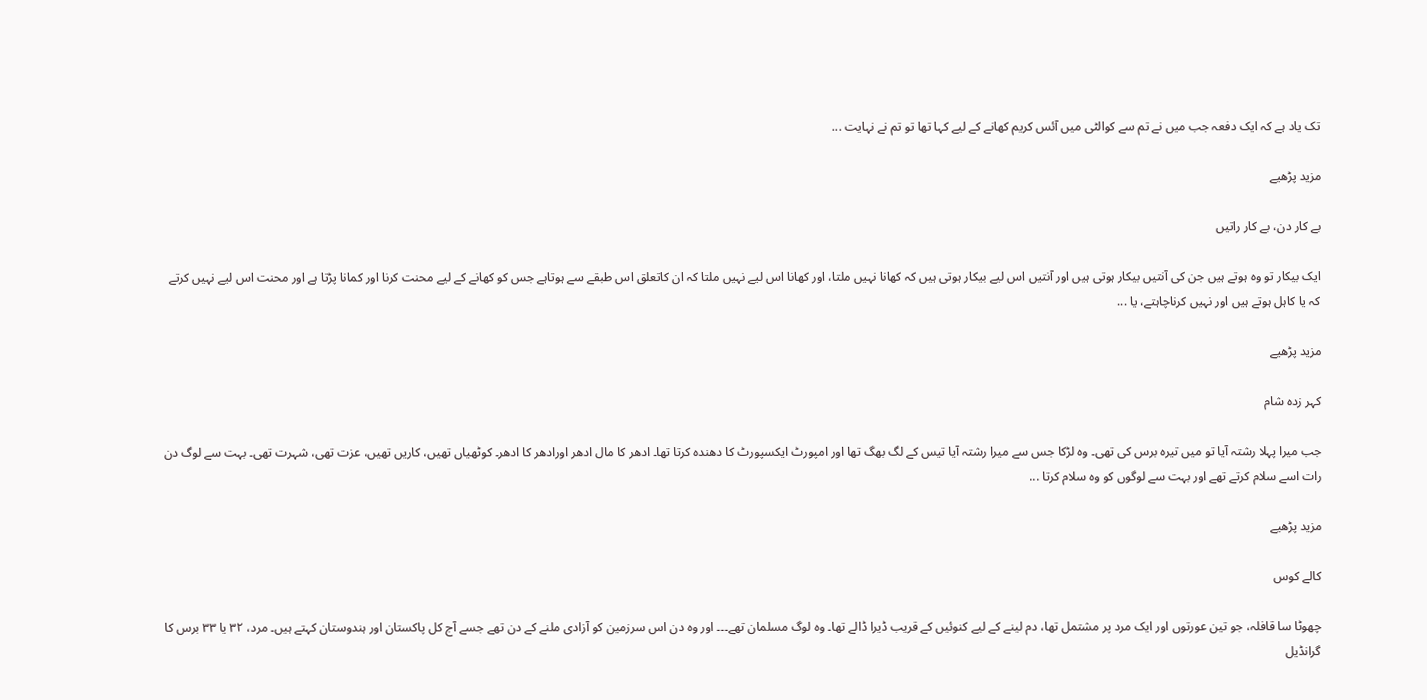تک یاد ہے کہ ایک دفعہ جب میں نے تم سے کوالٹی میں آئس کریم کھانے کے لیے کہا تھا تو تم نے نہایت ...

مزید پڑھیے

بے کار دن، بے کار راتیں

ایک بیکار تو وہ ہوتے ہیں جن کی آنتیں بیکار ہوتی ہیں اور آنتیں اس لیے بیکار ہوتی ہیں کہ کھانا نہیں ملتا، اور کھانا اس لیے نہیں ملتا کہ ان کاتعلق اس طبقے سے ہوتاہے جس کو کھانے کے لیے محنت کرنا اور کمانا پڑتا ہے اور محنت اس لیے نہیں کرتے کہ یا کاہل ہوتے ہیں اور نہیں کرناچاہتے، یا ...

مزید پڑھیے

کہر زدہ شام

جب میرا پہلا رشتہ آیا تو میں تیرہ برس کی تھی۔ وہ لڑکا جس سے میرا رشتہ آیا تیس کے لگ بھگ تھا اور امپورٹ ایکسپورٹ کا دھندہ کرتا تھا۔ ادھر کا مال ادھر اورادھر کا ادھر۔ کوٹھیاں تھیں، کاریں تھیں، عزت تھی، شہرت تھی۔ بہت سے لوگ دن رات اسے سلام کرتے تھے اور بہت سے لوگوں کو وہ سلام کرتا ...

مزید پڑھیے

کالے کوس

چھوٹا سا قافلہ، جو تین عورتوں اور ایک مرد پر مشتمل تھا، دم لینے کے لیے کنوئیں کے قریب ڈیرا ڈالے تھا۔ وہ لوگ مسلمان تھے۔۔۔ اور وہ دن اس سرزمین کو آزادی ملنے کے دن تھے جسے آج کل پاکستان اور ہندوستان کہتے ہیں۔ مرد، ۳۲ یا ۳۳ برس کا گرانڈیل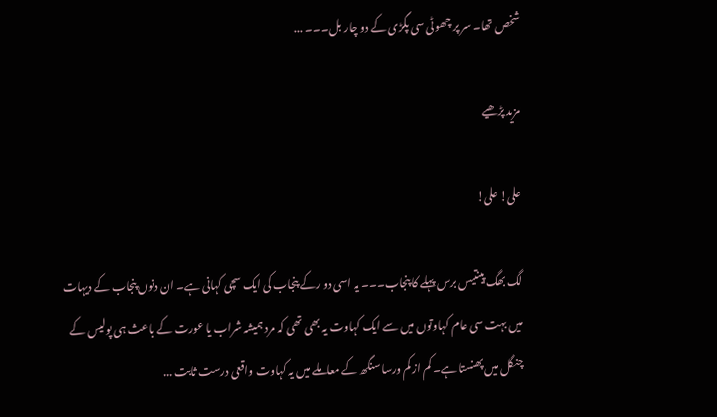شخص تھا۔ سر پر چھوٹی سی پگڑی کے دو چار بل۔۔۔ ...

مزید پڑھیے

علی! علی!

لگ بھگ پینتیس برس پہلے کا پنجاب۔۔۔ یہ اسی دو رکے پنجاب کی ایک سچی کہانی ہے۔ ان دنوں پنجاب کے دیہات میں بہت سی عام کہاوتوں میں سے ایک کہاوت یہ بھی تھی کہ مرد ہمیشہ شراب یا عورت کے باعث ہی پولیس کے چنگل میں پھنستا ہے۔ کم از کم ورسا سنگھ کے معاملے میں یہ کہاوت واقعی درست ثابت ...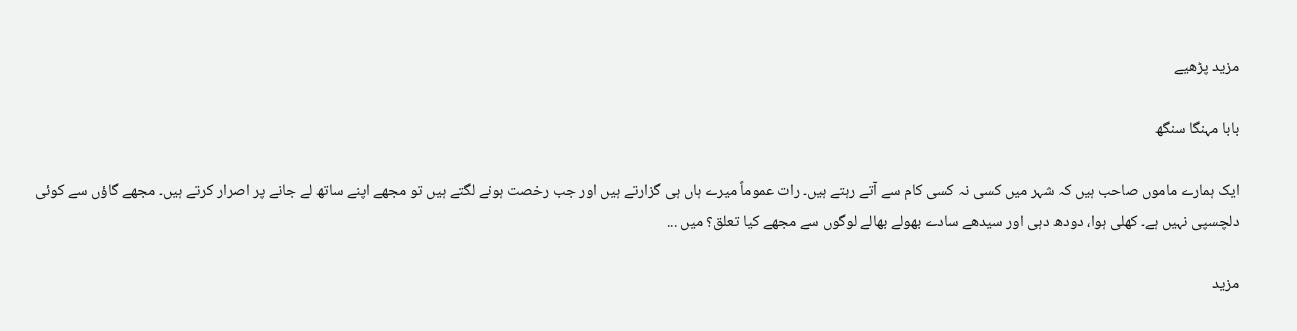مزید پڑھیے

بابا مہنگا سنگھ

ایک ہمارے ماموں صاحب ہیں کہ شہر میں کسی نہ کسی کام سے آتے رہتے ہیں۔ رات عموماً میرے ہاں ہی گزارتے ہیں اور جب رخصت ہونے لگتے ہیں تو مجھے اپنے ساتھ لے جانے پر اصرار کرتے ہیں۔ مجھے گاؤں سے کوئی دلچسپی نہیں ہے۔ کھلی ہوا، دودھ دہی اور سیدھے سادے بھولے بھالے لوگوں سے مجھے کیا تعلق؟ میں ...

مزید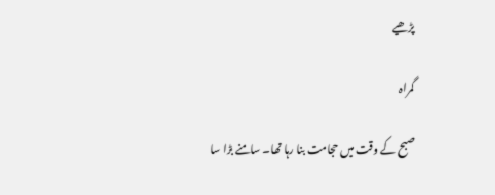پڑھیے

گمراہ

صبح کے وقت میں حجامت بنا رہا تھا۔ سامنے بڑا سا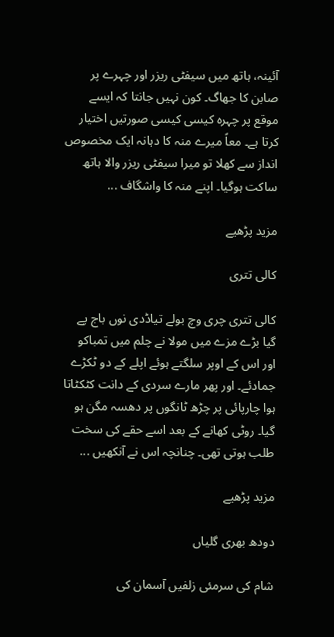آئینہ، ہاتھ میں سیفٹی ریزر اور چہرے پر صابن کا جھاگ۔ کون نہیں جانتا کہ ایسے موقع پر چہرہ کیسی کیسی صورتیں اختیار کرتا ہے۔ معاً میرے منہ کا دہانہ ایک مخصوص انداز سے کھلا تو میرا سیفٹی ریزر والا ہاتھ ساکت ہوگیا۔ اپنے منہ کا واشگاف ...

مزید پڑھیے

کالی تتری

کالی تتری چری وچ بولے تیاڈدی نوں باج پے گیا بڑے مزے میں مولا نے چلم میں تمباکو اور اس کے اوپر سلگتے ہوئے اپلے کے دو ٹکڑے جمادئے۔ اور پھر مارے سردی کے دانت کٹکٹاتا ہوا چارپائی پر چڑھ ٹانگوں پر دھسہ مگن ہو گیا۔ روٹی کھانے کے بعد اسے حقے کی سخت طلب ہوتی تھی۔ چنانچہ اس نے آنکھیں ...

مزید پڑھیے

دودھ بھری گلیاں

شام کی سرمئی زلفیں آسمان کی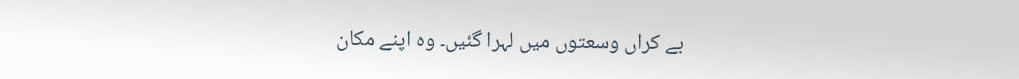بے کراں وسعتوں میں لہرا گئیں۔ وہ اپنے مکان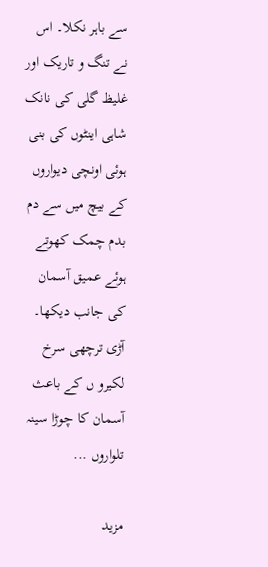سے باہر نکلا۔ اس نے تنگ و تاریک اور غلیظ گلی کی نانک شاہی اینٹوں کی بنی ہوئی اونچی دیواروں کے بیچ میں سے دم بدم چمک کھوتے ہوئے عمیق آسمان کی جانب دیکھا۔ آڑی ترچھی سرخ لکیرو ں کے باعث آسمان کا چوڑا سینہ تلواروں ...

مزید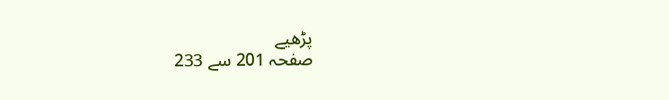پڑھیے
صفحہ 201 سے 233